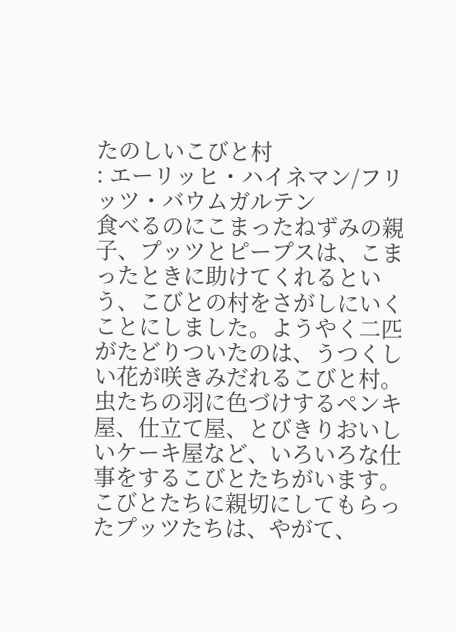たのしいこびと村
: エーリッヒ・ハイネマン/フリッツ・バウムガルテン
食べるのにこまったねずみの親子、プッツとピープスは、こまったときに助けてくれるという、こびとの村をさがしにいくことにしました。ようやく二匹がたどりついたのは、うつくしい花が咲きみだれるこびと村。虫たちの羽に色づけするペンキ屋、仕立て屋、とびきりおいしいケーキ屋など、いろいろな仕事をするこびとたちがいます。こびとたちに親切にしてもらったプッツたちは、やがて、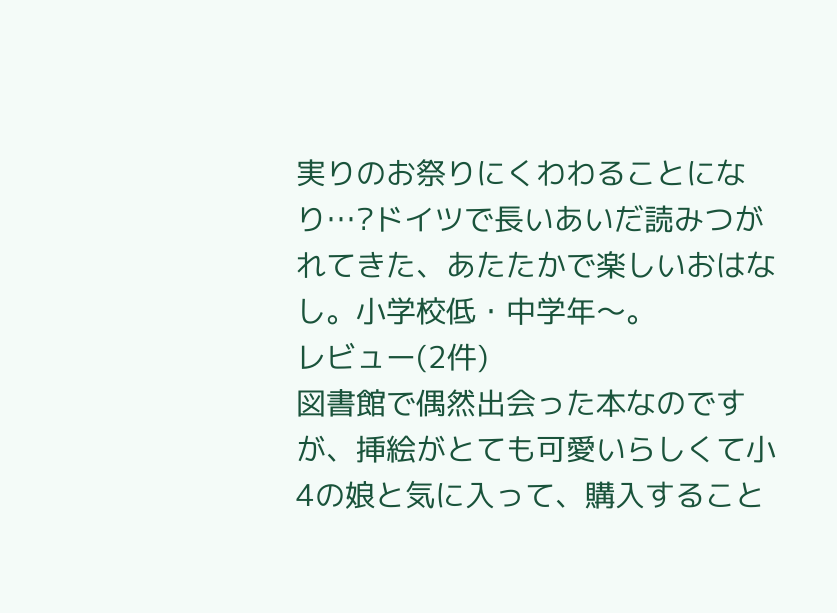実りのお祭りにくわわることになり…?ドイツで長いあいだ読みつがれてきた、あたたかで楽しいおはなし。小学校低・中学年〜。
レビュー(2件)
図書館で偶然出会った本なのですが、挿絵がとても可愛いらしくて小4の娘と気に入って、購入すること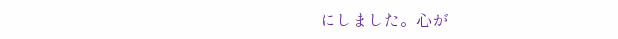にしました。心が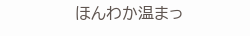ほんわか温まっ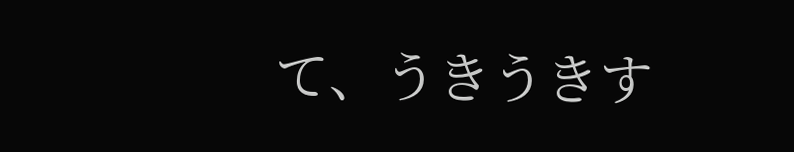て、うきうきす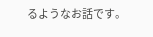るようなお話です。